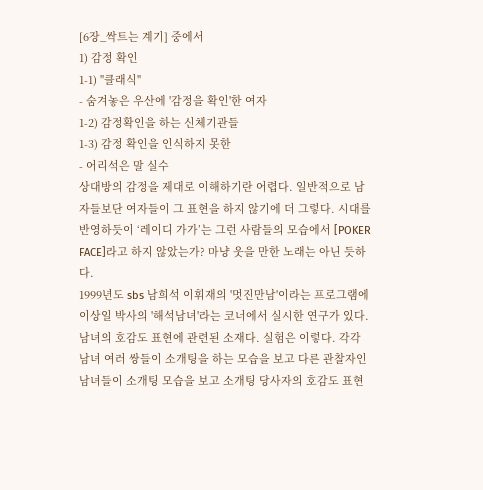[6장_싹트는 계기] 중에서
1) 감정 확인
1-1) "클래식"
- 숨겨놓은 우산에 '감정을 확인'한 여자
1-2) 감정확인을 하는 신체기관들
1-3) 감정 확인을 인식하지 못한
- 어리석은 말 실수
상대방의 감정을 제대로 이해하기란 어렵다. 일반적으로 남자들보단 여자들이 그 표현을 하지 않기에 더 그렇다. 시대를 반영하듯이 ‘레이디 가가’는 그런 사람들의 모습에서 [POKER FACE]라고 하지 않았는가? 마냥 웃을 만한 노래는 아닌 듯하다.
1999년도 sbs 남희석 이휘재의 '멋진만남'이라는 프로그램에 이상일 박사의 '해석남녀'라는 코너에서 실시한 연구가 있다. 남녀의 호감도 표현에 관련된 소재다. 실험은 이렇다. 각각 남녀 여러 쌍들이 소개팅을 하는 모습을 보고 다른 관찰자인 남녀들이 소개팅 모습을 보고 소개팅 당사자의 호감도 표현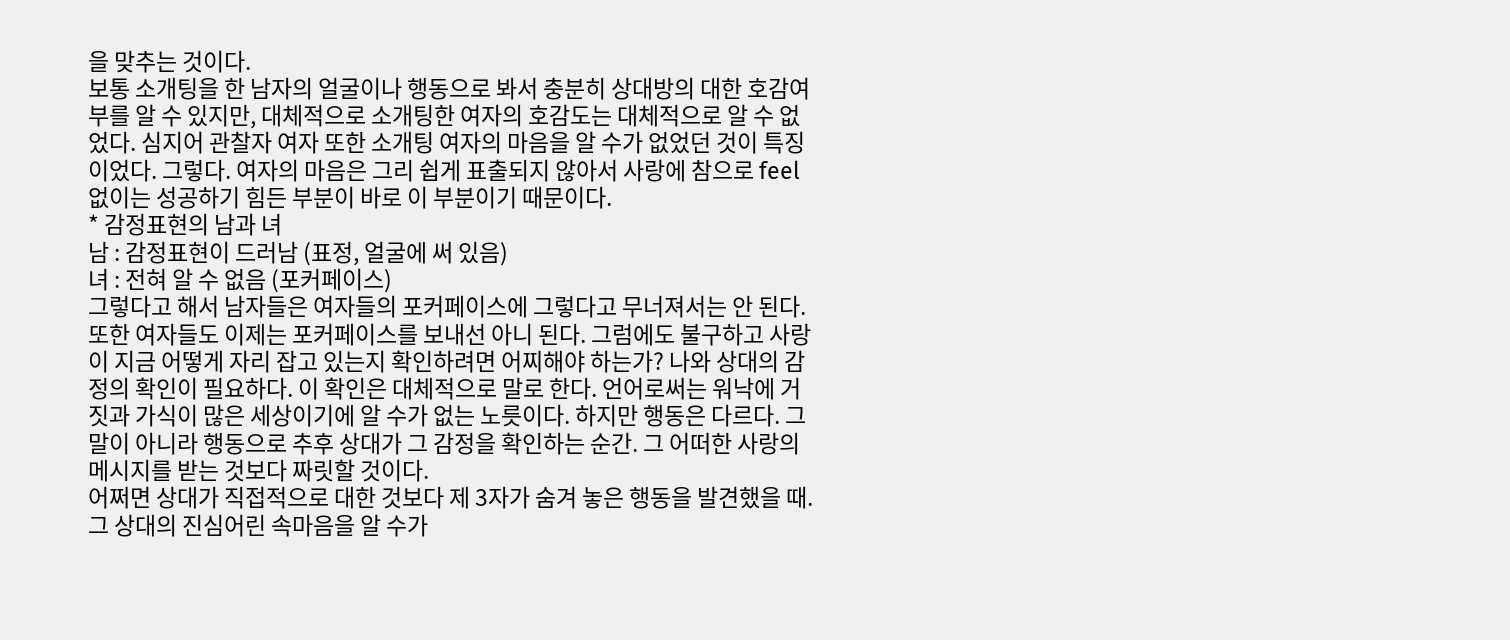을 맞추는 것이다.
보통 소개팅을 한 남자의 얼굴이나 행동으로 봐서 충분히 상대방의 대한 호감여부를 알 수 있지만, 대체적으로 소개팅한 여자의 호감도는 대체적으로 알 수 없었다. 심지어 관찰자 여자 또한 소개팅 여자의 마음을 알 수가 없었던 것이 특징이었다. 그렇다. 여자의 마음은 그리 쉽게 표출되지 않아서 사랑에 참으로 feel 없이는 성공하기 힘든 부분이 바로 이 부분이기 때문이다.
* 감정표현의 남과 녀
남 : 감정표현이 드러남 (표정, 얼굴에 써 있음)
녀 : 전혀 알 수 없음 (포커페이스)
그렇다고 해서 남자들은 여자들의 포커페이스에 그렇다고 무너져서는 안 된다. 또한 여자들도 이제는 포커페이스를 보내선 아니 된다. 그럼에도 불구하고 사랑이 지금 어떻게 자리 잡고 있는지 확인하려면 어찌해야 하는가? 나와 상대의 감정의 확인이 필요하다. 이 확인은 대체적으로 말로 한다. 언어로써는 워낙에 거짓과 가식이 많은 세상이기에 알 수가 없는 노릇이다. 하지만 행동은 다르다. 그 말이 아니라 행동으로 추후 상대가 그 감정을 확인하는 순간. 그 어떠한 사랑의 메시지를 받는 것보다 짜릿할 것이다.
어쩌면 상대가 직접적으로 대한 것보다 제 3자가 숨겨 놓은 행동을 발견했을 때. 그 상대의 진심어린 속마음을 알 수가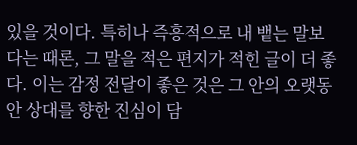있을 것이다. 특히나 즉흥적으로 내 뱉는 말보다는 때론, 그 말을 적은 편지가 적힌 글이 더 좋다. 이는 감정 전달이 좋은 것은 그 안의 오랫동안 상대를 향한 진심이 담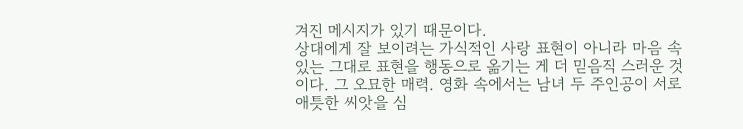겨진 메시지가 있기 때문이다.
상대에게 잘 보이려는 가식적인 사랑 표현이 아니라 마음 속 있는 그대로 표현을 행동으로 옮기는 게 더 믿음직 스러운 것이다. 그 오묘한 매력. 영화 속에서는 남녀 두 주인공이 서로 애틋한 씨앗을 심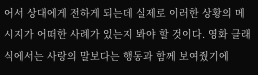어서 상대에게 전하게 되는데 실제로 이러한 상황의 메시지가 어떠한 사례가 있는지 봐야 할 것이다. 영화 클래식에서는 사랑의 말보다는 행동과 함께 보여줬기에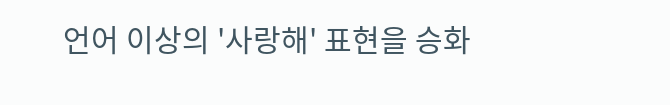언어 이상의 '사랑해' 표현을 승화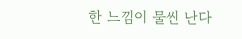한 느낌이 물씬 난다